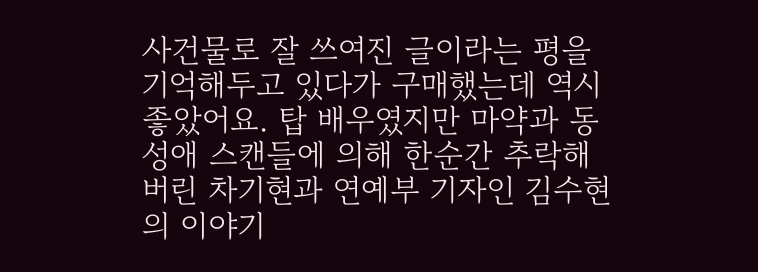사건물로 잘 쓰여진 글이라는 평을 기억해두고 있다가 구매했는데 역시 좋았어요. 탑 배우였지만 마약과 동성애 스캔들에 의해 한순간 추락해버린 차기현과 연예부 기자인 김수현의 이야기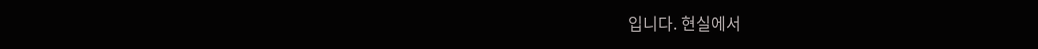입니다. 현실에서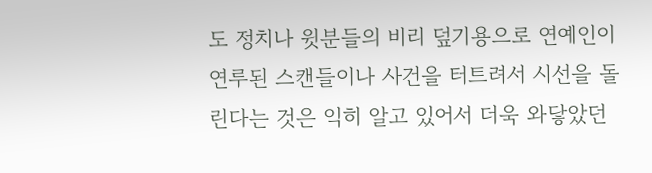도 정치나 윗분들의 비리 덮기용으로 연예인이 연루된 스캔들이나 사건을 터트려서 시선을 돌린다는 것은 익히 알고 있어서 더욱 와닿았던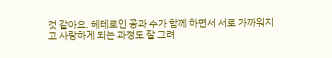것 같아요. 헤테로인 공과 수가 함께 하면서 서로 가까워지고 사랑하게 되는 과정도 잘 그려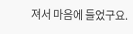져서 마음에 들었구요.